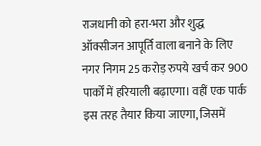राजधानी को हरा-भरा और शुद्ध ऑक्सीजन आपूर्ति वाला बनाने के लिए नगर निगम 25 करोड़ रुपये खर्च कर 900 पार्कों में हरियाली बढ़ाएगा। वहीं एक पार्क इस तरह तैयार किया जाएगा, जिसमें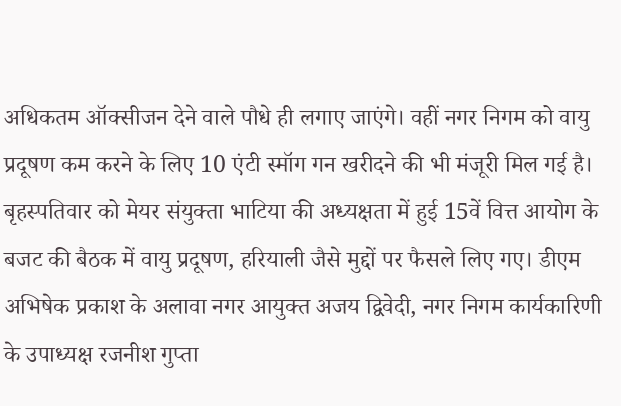अधिकतम ऑक्सीजन देने वाले पौधे ही लगाए जाएंगे। वहीं नगर निगम को वायु प्रदूषण कम करने के लिए 10 एंटी स्मॉग गन खरीदने की भी मंजूरी मिल गई है।
बृहस्पतिवार को मेयर संयुक्ता भाटिया की अध्यक्षता में हुई 15वें वित्त आयोग के बजट की बैठक में वायु प्रदूषण, हरियाली जैसे मुद्दों पर फैसले लिए गए। डीएम अभिषेक प्रकाश के अलावा नगर आयुक्त अजय द्विवेदी, नगर निगम कार्यकारिणी के उपाध्यक्ष रजनीश गुप्ता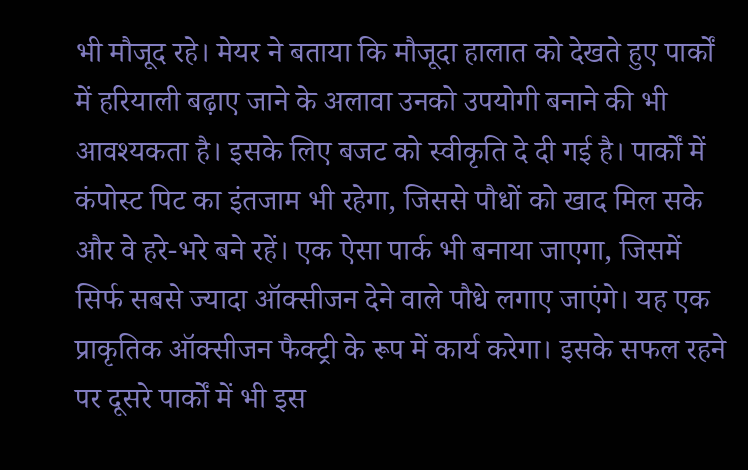भी मौजूद रहे। मेयर ने बताया कि मौजूदा हालात को देखते हुए पार्कों में हरियाली बढ़ाए जाने के अलावा उनको उपयोगी बनाने की भी आवश्यकता है। इसके लिए बजट को स्वीकृति दे दी गई है। पार्कों में कंपोस्ट पिट का इंतजाम भी रहेगा, जिससे पौधों को खाद मिल सके और वे हरे-भरे बने रहें। एक ऐसा पार्क भी बनाया जाएगा, जिसमें सिर्फ सबसे ज्यादा ऑक्सीजन देने वाले पौधे लगाए जाएंगे। यह एक प्राकृतिक ऑक्सीजन फैक्ट्री के रूप में कार्य करेगा। इसके सफल रहने पर दूसरे पार्कों में भी इस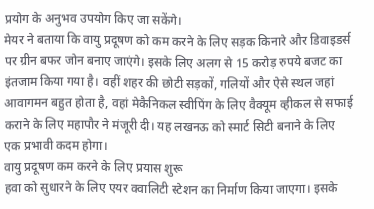प्रयोग के अनुभव उपयोग किए जा सकेंगे।
मेयर ने बताया कि वायु प्रदूषण को कम करने के लिए सड़क किनारे और डिवाइडर्स पर ग्रीन बफर जोन बनाए जाएंगे। इसके लिए अलग से 15 करोड़ रुपये बजट का इंतजाम किया गया है। वहीं शहर की छोटी सड़कों, गलियों और ऐसे स्थल जहां आवागमन बहुत होता है, वहां मेकैनिकल स्वीपिंग के लिए वैक्यूम व्हीकल से सफाई कराने के लिए महापौर ने मंजूरी दी। यह लखनऊ को स्मार्ट सिटी बनाने के लिए एक प्रभावी कदम होगा।
वायु प्रदूषण कम करने के लिए प्रयास शुरू
हवा को सुधारने के लिए एयर क्वालिटी स्टेशन का निर्माण किया जाएगा। इसके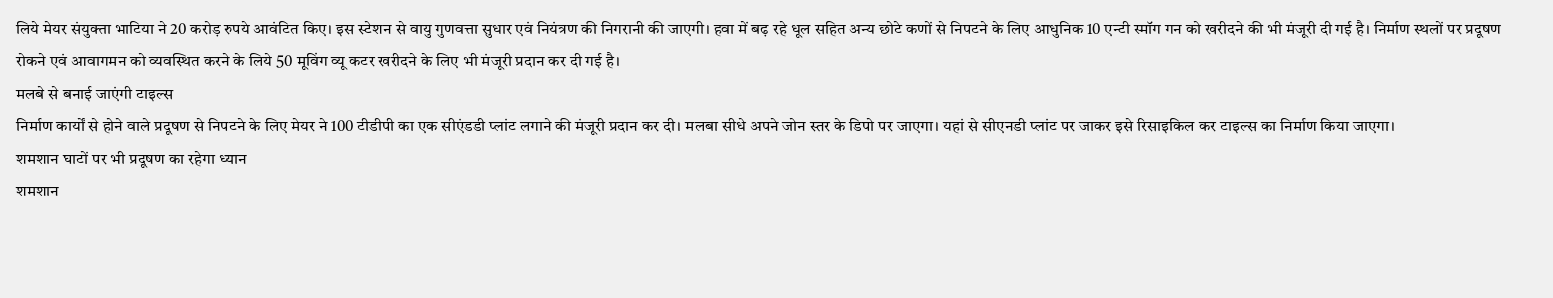लिये मेयर संयुक्ता भाटिया ने 20 करोड़ रुपये आवंटित किए। इस स्टेशन से वायु गुणवत्ता सुधार एवं नियंत्रण की निगरानी की जाएगी। हवा में बढ़ रहे धूल सहित अन्य छोटे कणों से निपटने के लिए आधुनिक 10 एन्टी स्मॉग गन को खरीदने की भी मंजूरी दी गई है। निर्माण स्थलों पर प्रदूषण रोकने एवं आवागमन को व्यवस्थित करने के लिये 50 मूविंग व्यू कटर खरीदने के लिए भी मंजूरी प्रदान कर दी गई है।
मलबे से बनाई जाएंगी टाइल्स
निर्माण कार्यों से होने वाले प्रदूषण से निपटने के लिए मेयर ने 100 टीडीपी का एक सीएंडडी प्लांट लगाने की मंजूरी प्रदान कर दी। मलबा सीधे अपने जोन स्तर के डिपो पर जाएगा। यहां से सीएनडी प्लांट पर जाकर इसे रिसाइकिल कर टाइल्स का निर्माण किया जाएगा।
शमशान घाटों पर भी प्रदूषण का रहेगा ध्यान
शमशान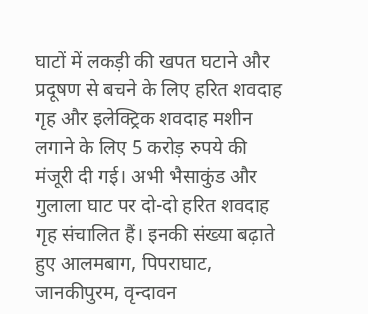घाटों में लकड़ी की खपत घटाने और प्रदूषण से बचने के लिए हरित शवदाह गृह और इलेक्ट्रिक शवदाह मशीन लगाने के लिए 5 करोड़ रुपये की मंजूरी दी गई। अभी भैसाकुंड और गुलाला घाट पर दो-दो हरित शवदाह गृह संचालित हैं। इनकी संख्या बढ़ाते हुए आलमबाग, पिपराघाट, जानकीपुरम, वृन्दावन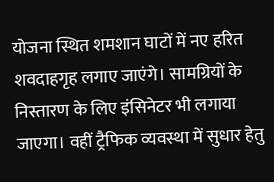योजना स्थित शमशान घाटों में नए हरित शवदाहगृह लगाए जाएंगे। सामग्रियों के निस्तारण के लिए इंसिनेटर भी लगाया जाएगा। वहीं ट्रैफिक व्यवस्था में सुधार हेतु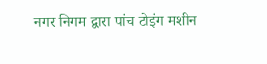नगर निगम द्वारा पांच टोइंग मशीन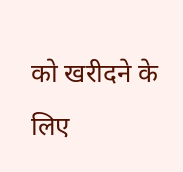को खरीदने के लिए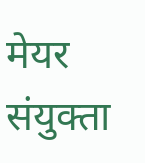मेयर संयुक्ता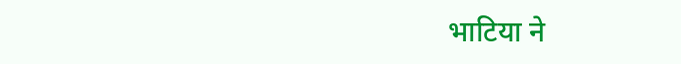भाटिया ने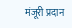मंजूरी प्रदान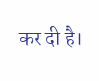कर दी है।